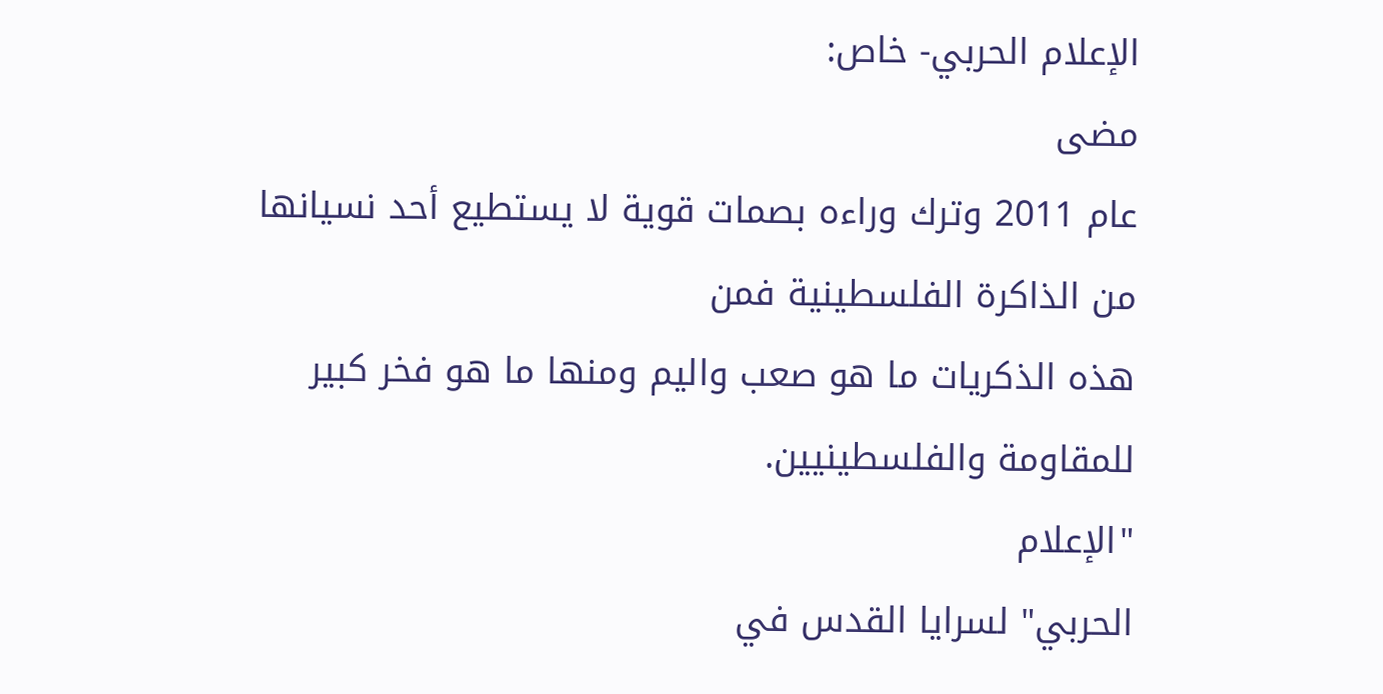الإعلام الحربي- خاص:
مضى
عام 2011 وترك وراءه بصمات قوية لا يستطيع أحد نسيانها من الذاكرة الفلسطينية فمن
هذه الذكريات ما هو صعب واليم ومنها ما هو فخر كبير للمقاومة والفلسطينيين.
"الإعلام
الحربي" لسرايا القدس في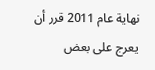نهاية عام 2011 قرر أن يعرج على بعض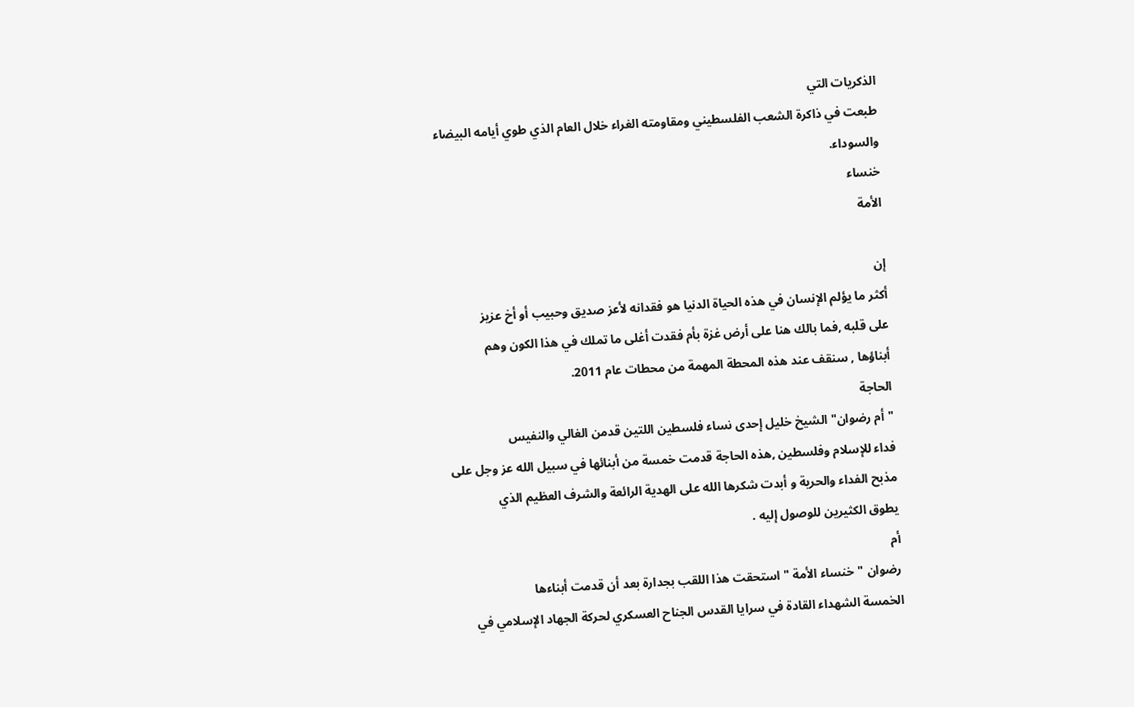الذكريات التي
طبعت في ذاكرة الشعب الفلسطيني ومقاومته الغراء خلال العام الذي طوي أيامه البيضاء
والسوداء.
خنساء
الأمة

إن
أكثر ما يؤلم الإنسان في هذه الحياة الدنيا هو فقدانه لأعز صديق وحبيب أو أخ عزيز
على قلبه ,فما بالك هنا على أرض غزة بأم فقدت أغلى ما تملك في هذا الكون وهم
أبناؤها , سنقف عند هذه المحطة المهمة من محطات عام 2011.
الحاجة
"أم رضوان" الشيخ خليل إحدى نساء فلسطين اللتين قدمن الغالي والنفيس
فداء للإسلام وفلسطين ,هذه الحاجة قدمت خمسة من أبنائها في سبيل الله عز وجل على
مذبح الفداء والحرية و أبدت شكرها الله على الهدية الرائعة والشرف العظيم الذي
يطوق الكثيرين للوصول إليه .
أم
رضوان "خنساء الأمة " استحقت هذا اللقب بجدارة بعد أن قدمت أبناءها
الخمسة الشهداء القادة في سرايا القدس الجناح العسكري لحركة الجهاد الإسلامي في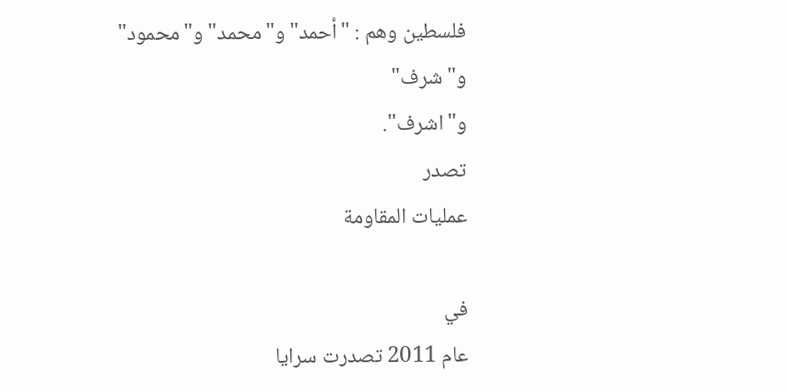فلسطين وهم : "أحمد" و"محمد" و"محمود" و"شرف"
و"اشرف".
تصدر
عمليات المقاومة

في
عام 2011 تصدرت سرايا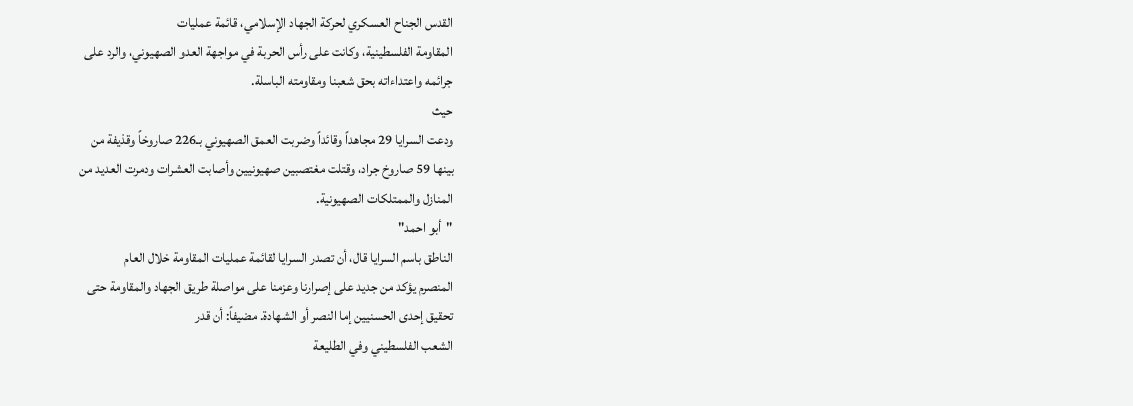القدس الجناح العسكري لحركة الجهاد الإسلامي، قائمة عمليات
المقاومة الفلسطينية، وكانت على رأس الحربة في مواجهة العدو الصهيوني، والرد على
جرائمه واعتداءاته بحق شعبنا ومقاومته الباسلة.
حيث
ودعت السرايا 29 مجاهداً وقائداً وضربت العمق الصهيوني بـ226 صاروخاً وقذيفة من
بينها 59 صاروخ جراد، وقتلت مغتصبين صهيونيين وأصابت العشرات ودمرت العديد من
المنازل والممتلكات الصهيونية.
"أبو احمد"
الناطق باسم السرايا قال، أن تصدر السرايا لقائمة عمليات المقاومة خلال العام
المنصرم يؤكد من جديد على إصرارنا وعزمنا على مواصلة طريق الجهاد والمقاومة حتى
تحقيق إحدى الحسنيين إما النصر أو الشهادة. مضيفاً: أن قدر
الشعب الفلسطيني وفي الطليعة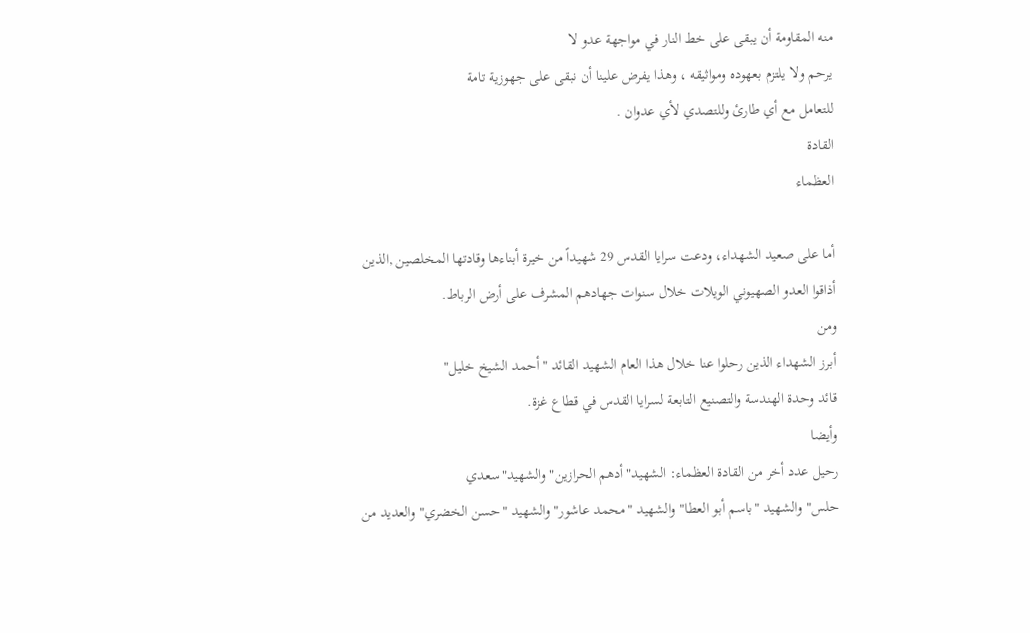منه المقاومة أن يبقى على خط النار في مواجهة عدو لا
يرحم ولا يلتزم بعهوده ومواثيقه ، وهذا يفرض علينا أن نبقى على جهوزية تامة
للتعامل مع أي طارئ وللتصدي لأي عدوان .
القادة
العظماء

أما على صعيد الشهداء، ودعت سرايا القدس 29 شهيداً من خيرة أبناءها وقادتها المخلصين ,الذين
أذاقوا العدو الصهيوني الويلات خلال سنوات جهادهم المشرف على أرض الرباط.
ومن
أبرز الشهداء الذين رحلوا عنا خلال هذا العام الشهيد القائد "أحمد الشيخ خليل"
قائد وحدة الهندسة والتصنيع التابعة لسرايا القدس في قطاع غزة.
وأيضا
رحيل عدد أخر من القادة العظماء: الشهيد"أدهم الحرازين" والشهيد"سعدي
حلس" والشهيد "باسم أبو العطا" والشهيد "محمد عاشور" والشهيد "حسن الخضري" والعديد من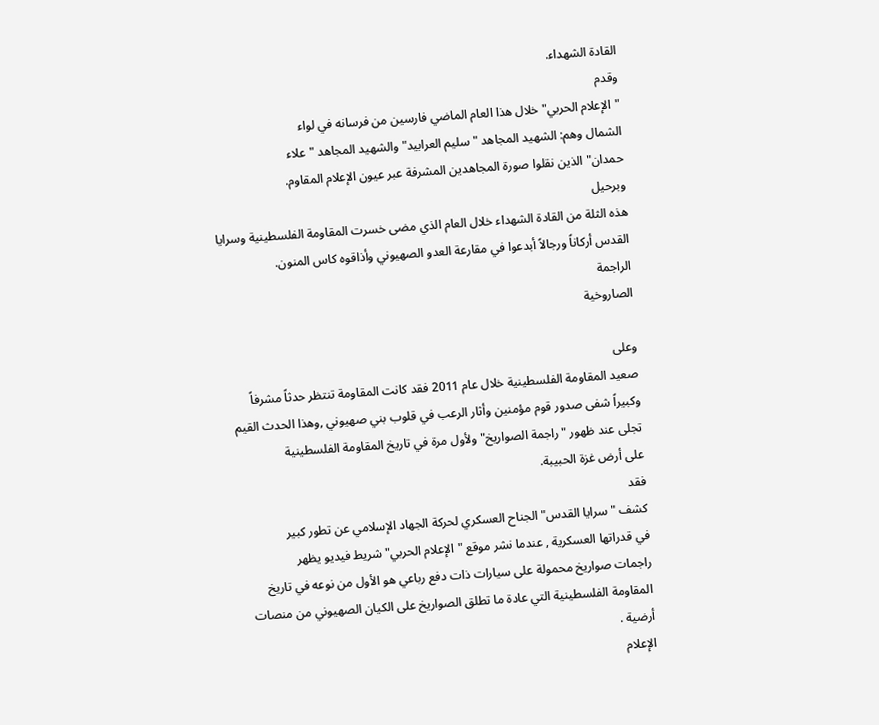القادة الشهداء.
وقدم
"الإعلام الحربي" خلال هذا العام الماضي فارسين من فرسانه في لواء
الشمال وهم: الشهيد المجاهد "سليم العرابيد" والشهيد المجاهد "علاء
حمدان" الذين نقلوا صورة المجاهدين المشرفة عبر عيون الإعلام المقاوم.
وبرحيل
هذه الثلة من القادة الشهداء خلال العام الذي مضى خسرت المقاومة الفلسطينية وسرايا
القدس أركاناً ورجالاً أبدعوا في مقارعة العدو الصهيوني وأذاقوه كاس المنون.
الراجمة
الصاروخية

وعلى
صعيد المقاومة الفلسطينية خلال عام 2011 فقد كانت المقاومة تنتظر حدثاً مشرفاً
وكبيراً شفى صدور قوم مؤمنين وأثار الرعب في قلوب بني صهيوني ,وهذا الحدث القيم
تجلى عند ظهور "راجمة الصواريخ" ولأول مرة في تاريخ المقاومة الفلسطينية
على أرض غزة الحبيبة.
فقد
كشف "سرايا القدس" الجناح العسكري لحركة الجهاد الإسلامي عن تطور كبير
في قدراتها العسكرية , عندما نشر موقع "الإعلام الحربي" شريط فيديو يظهر
راجمات صواريخ محمولة على سيارات ذات دفع رباعي هو الأول من نوعه في تاريخ
المقاومة الفلسطينية التي عادة ما تطلق الصواريخ على الكيان الصهيوني من منصات
أرضية .
الإعلام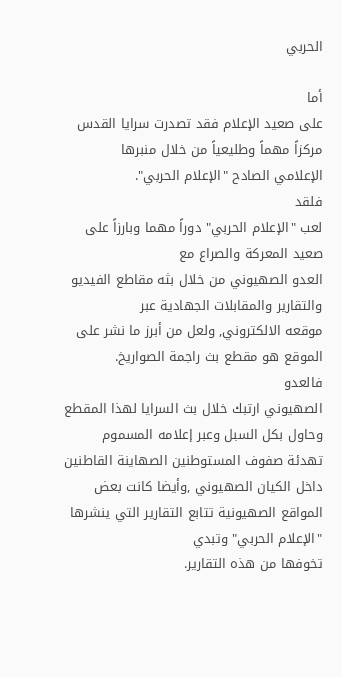الحربي

أما
على صعيد الإعلام فقد تصدرت سرايا القدس مركزاً مهماً وطليعياً من خلال منبرها
الإعلامي الصادح "الإعلام الحربي".
فلقد
لعب "الإعلام الحربي" دوراً مهما وبارزاً على صعيد المعركة والصراع مع
العدو الصهيوني من خلال بثه مقاطع الفيديو والتقارير والمقابلات الجهادية عبر
موقعه الالكتروني, ولعل من أبرز ما نشر على الموقع هو مقطع بث راجمة الصواريخ.
فالعدو
الصهيوني ارتبك خلال بث السرايا لهذا المقطع وحاول بكل السبل وعبر إعلامه المسموم
تهدئة صفوف المستوطنين الصهاينة القاطنين داخل الكيان الصهيوني ,وأيضا كانت بعض
المواقع الصهيونية تتابع التقارير التي ينشرها "الإعلام الحربي" وتبدي
تخوفها من هذه التقارير.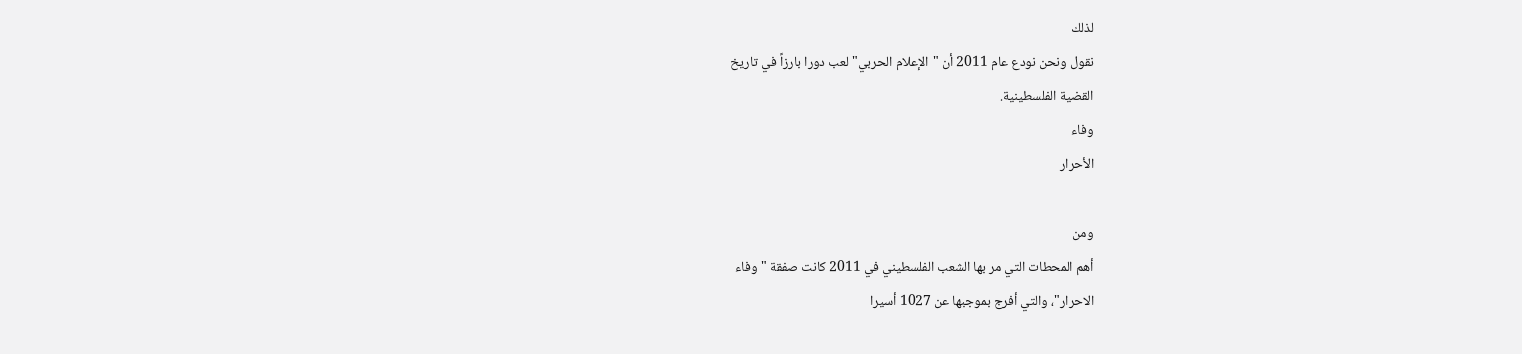لذلك
نقول ونحن نودع عام 2011 أن "الإعلام الحربي" لعب دورا بارزاً في تاريخ
القضية الفلسطينية.
وفاء
الأحرار

ومن
أهم المحطات التي مر بها الشعب الفلسطيني في 2011 كانت صفقة "وفاء
الاحرار"، والتي أفرج بموجبها عن 1027 أسيرا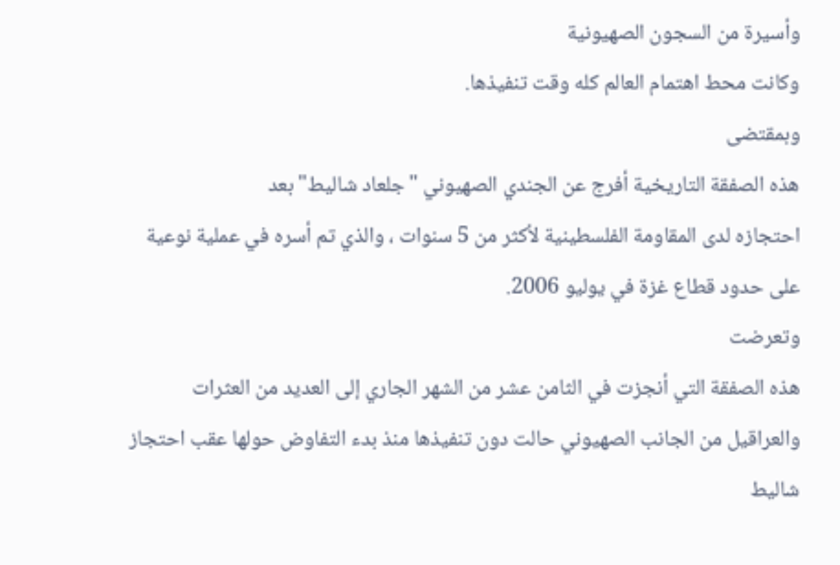وأسيرة من السجون الصهيونية
وكانت محط اهتمام العالم كله وقت تنفيذها.
وبمقتضى
هذه الصفقة التاريخية أفرج عن الجندي الصهيوني "جلعاد شاليط" بعد
احتجازه لدى المقاومة الفلسطينية لأكثر من 5 سنوات ، والذي تم أسره في عملية نوعية
على حدود قطاع غزة في يوليو 2006.
وتعرضت
هذه الصفقة التي أنجزت في الثامن عشر من الشهر الجاري إلى العديد من العثرات
والعراقيل من الجانب الصهيوني حالت دون تنفيذها منذ بدء التفاوض حولها عقب احتجاز
شاليط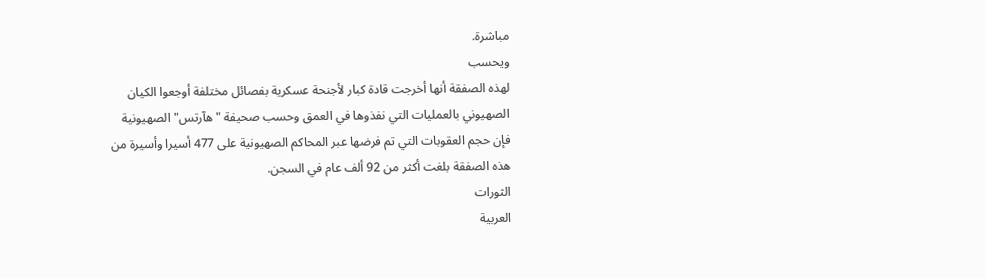مباشرة.
ويحسب
لهذه الصفقة أنها أخرجت قادة كبار لأجنحة عسكرية بفصائل مختلفة أوجعوا الكيان
الصهيوني بالعمليات التي نفذوها في العمق وحسب صحيفة "هآرتس" الصهيونية
فإن حجم العقوبات التي تم فرضها عبر المحاكم الصهيونية على 477 أسيرا وأسيرة من
هذه الصفقة بلغت أكثر من 92 ألف عام في السجن.
الثورات
العربية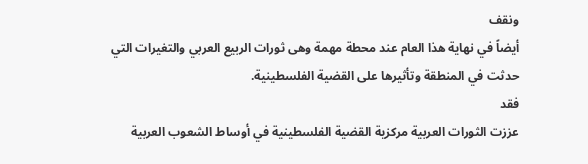ونقف
أيضاً في نهاية هذا العام عند محطة مهمة وهى ثورات الربيع العربي والتغيرات التي
حدثت في المنطقة وتأثيرها على القضية الفلسطينية.
فقد
عززت الثورات العربية مركزية القضية الفلسطينية في أوساط الشعوب العربية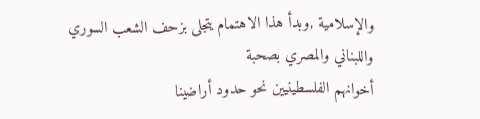والإسلامية ,وبدأ هذا الاهتمام يتجلى بزحف الشعب السوري واللبناني والمصري بصحبة
أخوانهم الفلسطينيين نحو حدود أراضينا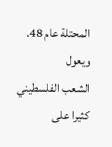المحتلة عام 48.
ويعول
الشعب الفلسطيني كثيرا على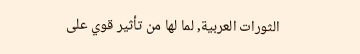الثورات العربية, لما لها من تأثير قوي على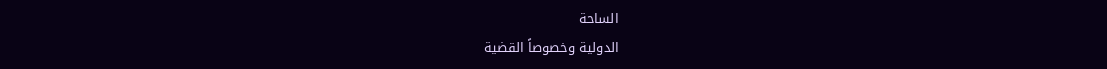الساحة
الدولية وخصوصاً القضية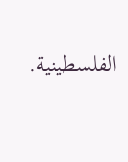الفلسطينية.